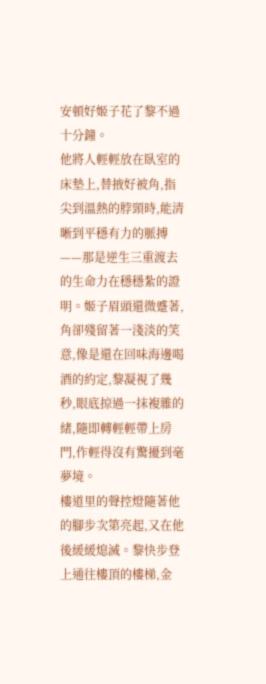安頓好姬子花了黎不過十分鐘。
他將人輕輕放在臥室的床墊上,替掖好被角,指尖到溫熱的脖頸時,能清晰到平穩有力的脈搏——那是逆生三重渡去的生命力在穩穩紮的證明。姬子眉頭還微蹙著,角卻殘留著一淺淡的笑意,像是還在回味海邊喝酒的約定,黎凝視了幾秒,眼底掠過一抹複雜的緒,隨即轉輕輕帶上房門,作輕得沒有驚擾到毫夢境。
樓道里的聲控燈隨著他的腳步次第亮起,又在他後緩緩熄滅。黎快步登上通往樓頂的樓梯,金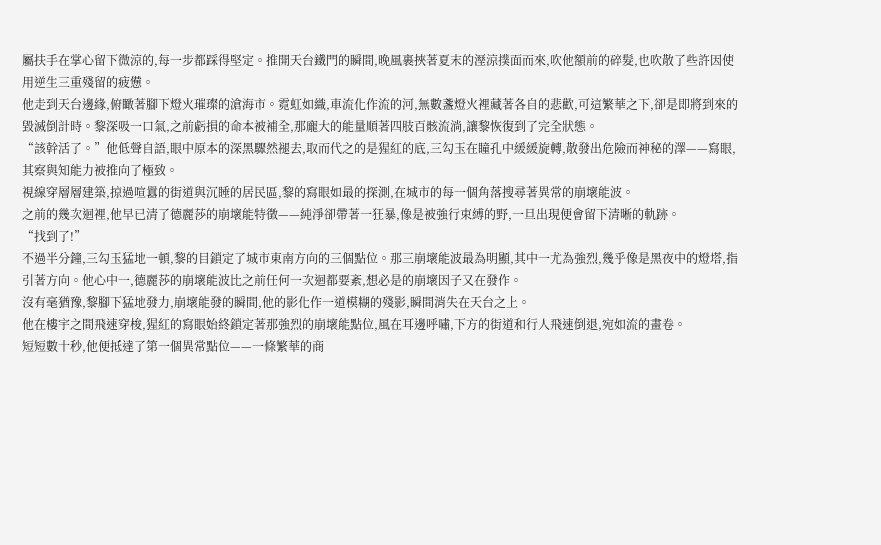屬扶手在掌心留下微涼的,每一步都踩得堅定。推開天台鐵門的瞬間,晚風裹挾著夏末的溼涼撲面而來,吹他額前的碎髮,也吹散了些許因使用逆生三重殘留的疲憊。
他走到天台邊緣,俯瞰著腳下燈火璀璨的滄海市。霓虹如織,車流化作流的河,無數盞燈火裡藏著各自的悲歡,可這繁華之下,卻是即將到來的毀滅倒計時。黎深吸一口氣,之前虧損的命本被補全,那龐大的能量順著四肢百骸流淌,讓黎恢復到了完全狀態。
“該幹活了。”他低聲自語,眼中原本的深黑驟然褪去,取而代之的是猩紅的底,三勾玉在瞳孔中緩緩旋轉,散發出危險而神秘的澤——寫眼,其察與知能力被推向了極致。
視線穿層層建築,掠過喧囂的街道與沉睡的居民區,黎的寫眼如最的探測,在城市的每一個角落搜尋著異常的崩壞能波。
之前的幾次迴裡,他早已清了德麗莎的崩壞能特徵——純淨卻帶著一狂暴,像是被強行束縛的野,一旦出現便會留下清晰的軌跡。
“找到了!”
不過半分鐘,三勾玉猛地一頓,黎的目鎖定了城市東南方向的三個點位。那三崩壞能波最為明顯,其中一尤為強烈,幾乎像是黑夜中的燈塔,指引著方向。他心中一,德麗莎的崩壞能波比之前任何一次迴都要紊,想必是的崩壞因子又在發作。
沒有毫猶豫,黎腳下猛地發力,崩壞能發的瞬間,他的影化作一道模糊的殘影,瞬間消失在天台之上。
他在樓宇之間飛速穿梭,猩紅的寫眼始終鎖定著那強烈的崩壞能點位,風在耳邊呼嘯,下方的街道和行人飛速倒退,宛如流的畫卷。
短短數十秒,他便抵達了第一個異常點位——一條繁華的商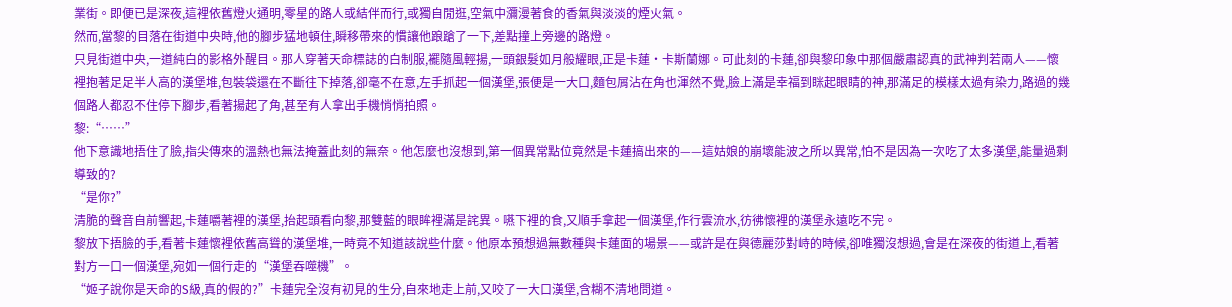業街。即便已是深夜,這裡依舊燈火通明,零星的路人或結伴而行,或獨自閒逛,空氣中瀰漫著食的香氣與淡淡的煙火氣。
然而,當黎的目落在街道中央時,他的腳步猛地頓住,瞬移帶來的慣讓他踉蹌了一下,差點撞上旁邊的路燈。
只見街道中央,一道純白的影格外醒目。那人穿著天命標誌的白制服,襬隨風輕揚,一頭銀髮如月般耀眼,正是卡蓮·卡斯蘭娜。可此刻的卡蓮,卻與黎印象中那個嚴肅認真的武神判若兩人——懷裡抱著足足半人高的漢堡堆,包裝袋還在不斷往下掉落,卻毫不在意,左手抓起一個漢堡,張便是一大口,麵包屑沾在角也渾然不覺,臉上滿是幸福到眯起眼睛的神,那滿足的模樣太過有染力,路過的幾個路人都忍不住停下腳步,看著揚起了角,甚至有人拿出手機悄悄拍照。
黎:“……”
他下意識地捂住了臉,指尖傳來的溫熱也無法掩蓋此刻的無奈。他怎麼也沒想到,第一個異常點位竟然是卡蓮搞出來的——這姑娘的崩壞能波之所以異常,怕不是因為一次吃了太多漢堡,能量過剩導致的?
“是你?”
清脆的聲音自前響起,卡蓮嚼著裡的漢堡,抬起頭看向黎,那雙藍的眼眸裡滿是詫異。嚥下裡的食,又順手拿起一個漢堡,作行雲流水,彷彿懷裡的漢堡永遠吃不完。
黎放下捂臉的手,看著卡蓮懷裡依舊高聳的漢堡堆,一時竟不知道該說些什麼。他原本預想過無數種與卡蓮面的場景——或許是在與德麗莎對峙的時候,卻唯獨沒想過,會是在深夜的街道上,看著對方一口一個漢堡,宛如一個行走的“漢堡吞噬機”。
“姬子說你是天命的S級,真的假的?”卡蓮完全沒有初見的生分,自來地走上前,又咬了一大口漢堡,含糊不清地問道。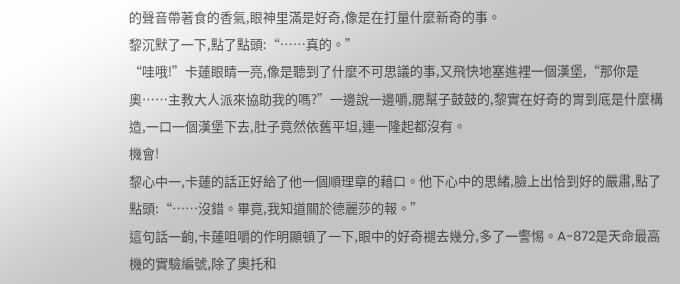的聲音帶著食的香氣,眼神里滿是好奇,像是在打量什麼新奇的事。
黎沉默了一下,點了點頭:“……真的。”
“哇哦!”卡蓮眼睛一亮,像是聽到了什麼不可思議的事,又飛快地塞進裡一個漢堡,“那你是奧……主教大人派來協助我的嗎?”一邊說一邊嚼,腮幫子鼓鼓的,黎實在好奇的胃到底是什麼構造,一口一個漢堡下去,肚子竟然依舊平坦,連一隆起都沒有。
機會!
黎心中一,卡蓮的話正好給了他一個順理章的藉口。他下心中的思緒,臉上出恰到好的嚴肅,點了點頭:“……沒錯。畢竟,我知道關於德麗莎的報。”
這句話一齣,卡蓮咀嚼的作明顯頓了一下,眼中的好奇褪去幾分,多了一警惕。A-872是天命最高機的實驗編號,除了奧托和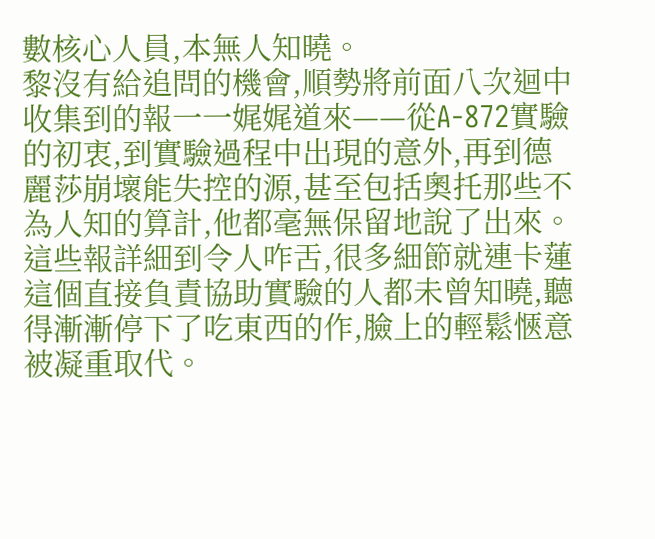數核心人員,本無人知曉。
黎沒有給追問的機會,順勢將前面八次迴中收集到的報一一娓娓道來——從A-872實驗的初衷,到實驗過程中出現的意外,再到德麗莎崩壞能失控的源,甚至包括奧托那些不為人知的算計,他都毫無保留地說了出來。這些報詳細到令人咋舌,很多細節就連卡蓮這個直接負責協助實驗的人都未曾知曉,聽得漸漸停下了吃東西的作,臉上的輕鬆愜意被凝重取代。